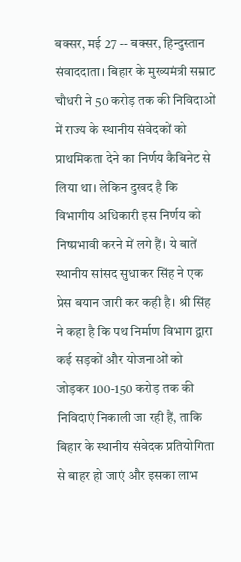बक्सर, मई 27 -- बक्सर, हिन्दुस्तान संवाददाता। बिहार के मुख्यमंत्री सम्राट चौधरी ने 50 करोड़ तक की निविदाओं में राज्य के स्थानीय संवेदकों को प्राथमिकता देने का निर्णय कैबिनेट से लिया था। लेकिन दुखद है कि विभागीय अधिकारी इस निर्णय को निष्प्रभावी करने में लगे हैं। ये बातें स्थानीय सांसद सुधाकर सिंह ने एक प्रेस बयान जारी कर कही है। श्री सिंह ने कहा है कि पथ निर्माण विभाग द्वारा कई सड़कों और योजनाओं को जोड़कर 100-150 करोड़ तक की निविदाएं निकाली जा रही हैं, ताकि बिहार के स्थानीय संवेदक प्रतियोगिता से बाहर हो जाएं और इसका लाभ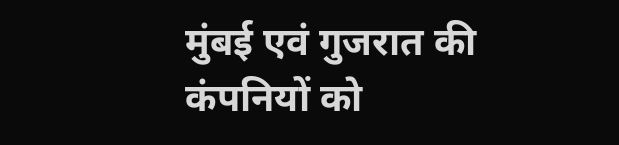मुंबई एवं गुजरात की कंपनियों को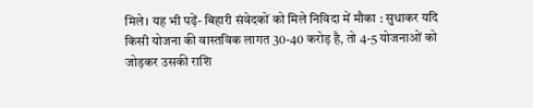मिले। यह भी पढ़ें- बिहारी संवेदकों को मिले निविदा में मौका : सुधाकर यदि किसी योजना की वास्तविक लागत 30-40 करोड़ है, तो 4-5 योजनाओं को जोड़कर उसकी राशि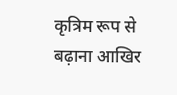कृत्रिम रूप से बढ़ाना आखिर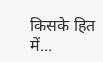किसके हित में...